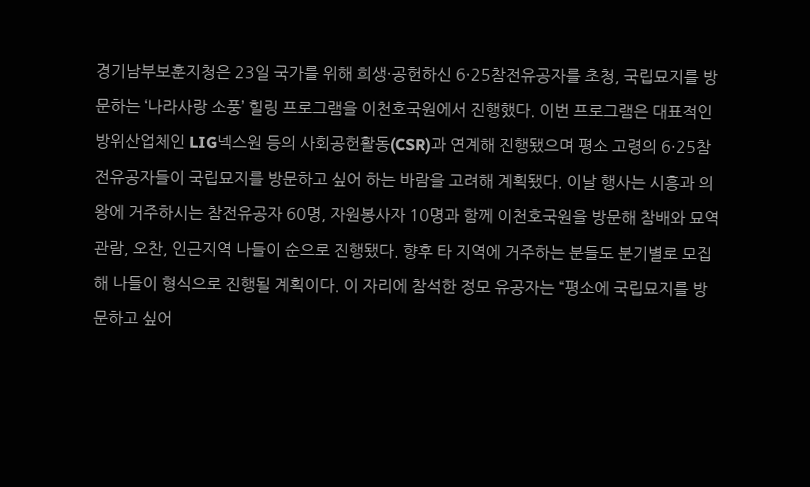경기남부보훈지청은 23일 국가를 위해 희생·공헌하신 6·25참전유공자를 초청, 국립묘지를 방문하는 ‘나라사랑 소풍’ 힐링 프로그램을 이천호국원에서 진행했다. 이번 프로그램은 대표적인 방위산업체인 LIG넥스원 등의 사회공헌활동(CSR)과 연계해 진행됐으며 평소 고령의 6·25참전유공자들이 국립묘지를 방문하고 싶어 하는 바람을 고려해 계획됐다. 이날 행사는 시흥과 의왕에 거주하시는 참전유공자 60명, 자원봉사자 10명과 함께 이천호국원을 방문해 참배와 묘역관람, 오찬, 인근지역 나들이 순으로 진행됐다. 향후 타 지역에 거주하는 분들도 분기별로 모집해 나들이 형식으로 진행될 계획이다. 이 자리에 참석한 정모 유공자는 “평소에 국립묘지를 방문하고 싶어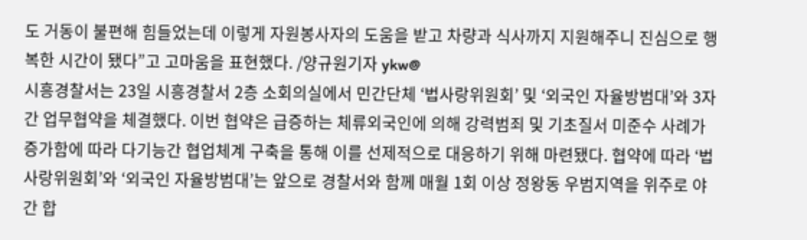도 거동이 불편해 힘들었는데 이렇게 자원봉사자의 도움을 받고 차량과 식사까지 지원해주니 진심으로 행복한 시간이 됐다”고 고마움을 표현했다. /양규원기자 ykw@
시흥경찰서는 23일 시흥경찰서 2층 소회의실에서 민간단체 ‘법사랑위원회’ 및 ‘외국인 자율방범대’와 3자간 업무협약을 체결했다. 이번 협약은 급증하는 체류외국인에 의해 강력범죄 및 기초질서 미준수 사례가 증가함에 따라 다기능간 협업체계 구축을 통해 이를 선제적으로 대응하기 위해 마련됐다. 협약에 따라 ‘법사랑위원회’와 ‘외국인 자율방범대’는 앞으로 경찰서와 함께 매월 1회 이상 정왕동 우범지역을 위주로 야간 합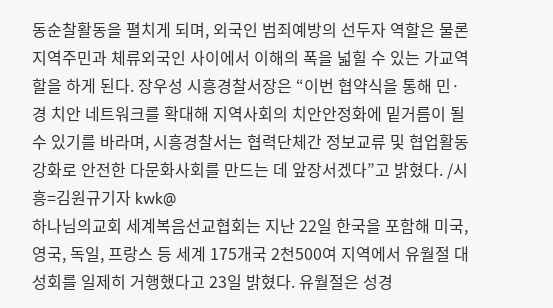동순찰활동을 펼치게 되며, 외국인 범죄예방의 선두자 역할은 물론 지역주민과 체류외국인 사이에서 이해의 폭을 넓힐 수 있는 가교역할을 하게 된다. 장우성 시흥경찰서장은 “이번 협약식을 통해 민·경 치안 네트워크를 확대해 지역사회의 치안안정화에 밑거름이 될 수 있기를 바라며, 시흥경찰서는 협력단체간 정보교류 및 협업활동 강화로 안전한 다문화사회를 만드는 데 앞장서겠다”고 밝혔다. /시흥=김원규기자 kwk@
하나님의교회 세계복음선교협회는 지난 22일 한국을 포함해 미국, 영국, 독일, 프랑스 등 세계 175개국 2천500여 지역에서 유월절 대성회를 일제히 거행했다고 23일 밝혔다. 유월절은 성경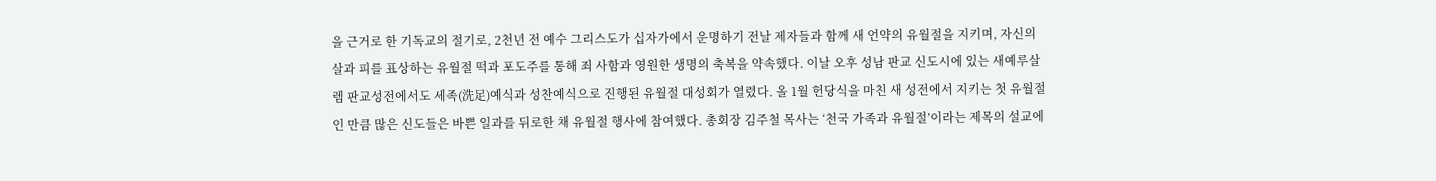을 근거로 한 기독교의 절기로, 2천년 전 예수 그리스도가 십자가에서 운명하기 전날 제자들과 함께 새 언약의 유월절을 지키며, 자신의 살과 피를 표상하는 유월절 떡과 포도주를 통해 죄 사함과 영원한 생명의 축복을 약속했다. 이날 오후 성남 판교 신도시에 있는 새예루살렘 판교성전에서도 세족(洗足)예식과 성찬예식으로 진행된 유월절 대성회가 열렸다. 올 1월 헌당식을 마친 새 성전에서 지키는 첫 유월절인 만큼 많은 신도들은 바쁜 일과를 뒤로한 채 유월절 행사에 참여했다. 총회장 김주철 목사는 ‘천국 가족과 유월절’이라는 제목의 설교에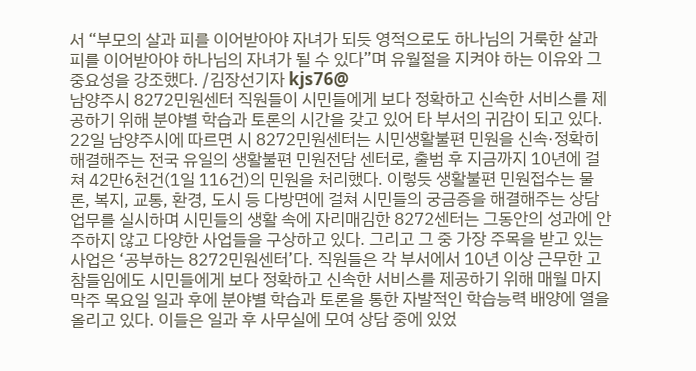서 “부모의 살과 피를 이어받아야 자녀가 되듯 영적으로도 하나님의 거룩한 살과 피를 이어받아야 하나님의 자녀가 될 수 있다”며 유월절을 지켜야 하는 이유와 그 중요성을 강조했다. /김장선기자 kjs76@
남양주시 8272민원센터 직원들이 시민들에게 보다 정확하고 신속한 서비스를 제공하기 위해 분야별 학습과 토론의 시간을 갖고 있어 타 부서의 귀감이 되고 있다. 22일 남양주시에 따르면 시 8272민원센터는 시민생활불편 민원을 신속·정확히 해결해주는 전국 유일의 생활불편 민원전담 센터로, 출범 후 지금까지 10년에 걸쳐 42만6천건(1일 116건)의 민원을 처리했다. 이렇듯 생활불편 민원접수는 물론, 복지, 교통, 환경, 도시 등 다방면에 걸쳐 시민들의 궁금증을 해결해주는 상담업무를 실시하며 시민들의 생활 속에 자리매김한 8272센터는 그동안의 성과에 안주하지 않고 다양한 사업들을 구상하고 있다. 그리고 그 중 가장 주목을 받고 있는 사업은 ‘공부하는 8272민원센터’다. 직원들은 각 부서에서 10년 이상 근무한 고참들임에도 시민들에게 보다 정확하고 신속한 서비스를 제공하기 위해 매월 마지막주 목요일 일과 후에 분야별 학습과 토론을 통한 자발적인 학습능력 배양에 열을 올리고 있다. 이들은 일과 후 사무실에 모여 상담 중에 있었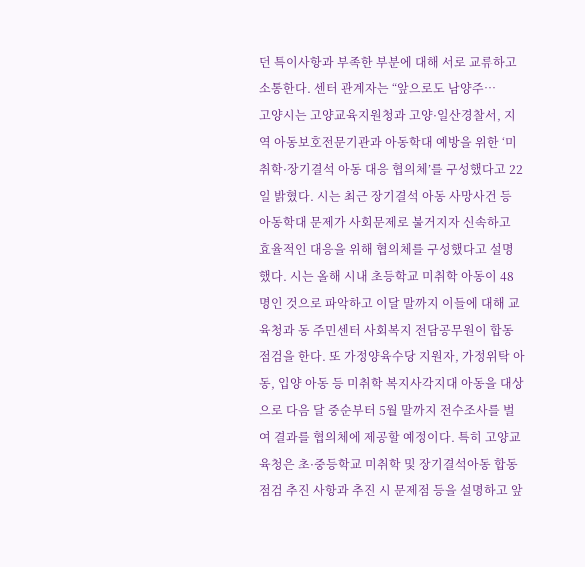던 특이사항과 부족한 부분에 대해 서로 교류하고 소통한다. 센터 관계자는 “앞으로도 남양주…
고양시는 고양교육지원청과 고양·일산경찰서, 지역 아동보호전문기관과 아동학대 예방을 위한 ‘미취학·장기결석 아동 대응 협의체’를 구성했다고 22일 밝혔다. 시는 최근 장기결석 아동 사망사건 등 아동학대 문제가 사회문제로 불거지자 신속하고 효율적인 대응을 위해 협의체를 구성했다고 설명했다. 시는 올해 시내 초등학교 미취학 아동이 48명인 것으로 파악하고 이달 말까지 이들에 대해 교육청과 동 주민센터 사회복지 전담공무원이 합동 점검을 한다. 또 가정양육수당 지원자, 가정위탁 아동, 입양 아동 등 미취학 복지사각지대 아동을 대상으로 다음 달 중순부터 5월 말까지 전수조사를 벌여 결과를 협의체에 제공할 예정이다. 특히 고양교육청은 초·중등학교 미취학 및 장기결석아동 합동점검 추진 사항과 추진 시 문제점 등을 설명하고 앞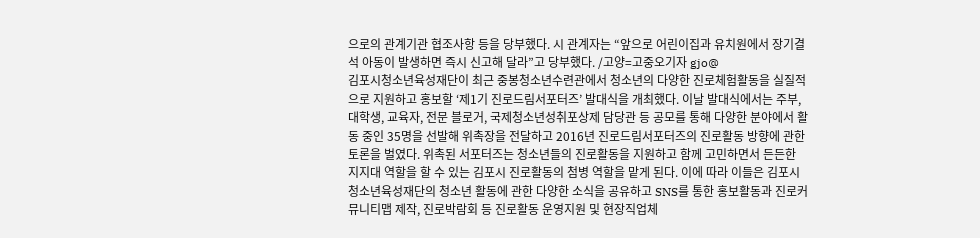으로의 관계기관 협조사항 등을 당부했다. 시 관계자는 “앞으로 어린이집과 유치원에서 장기결석 아동이 발생하면 즉시 신고해 달라”고 당부했다. /고양=고중오기자 gjo@
김포시청소년육성재단이 최근 중봉청소년수련관에서 청소년의 다양한 진로체험활동을 실질적으로 지원하고 홍보할 ‘제1기 진로드림서포터즈’ 발대식을 개최했다. 이날 발대식에서는 주부, 대학생, 교육자, 전문 블로거, 국제청소년성취포상제 담당관 등 공모를 통해 다양한 분야에서 활동 중인 35명을 선발해 위촉장을 전달하고 2016년 진로드림서포터즈의 진로활동 방향에 관한 토론을 벌였다. 위촉된 서포터즈는 청소년들의 진로활동을 지원하고 함께 고민하면서 든든한 지지대 역할을 할 수 있는 김포시 진로활동의 첨병 역할을 맡게 된다. 이에 따라 이들은 김포시청소년육성재단의 청소년 활동에 관한 다양한 소식을 공유하고 SNS를 통한 홍보활동과 진로커뮤니티맵 제작, 진로박람회 등 진로활동 운영지원 및 현장직업체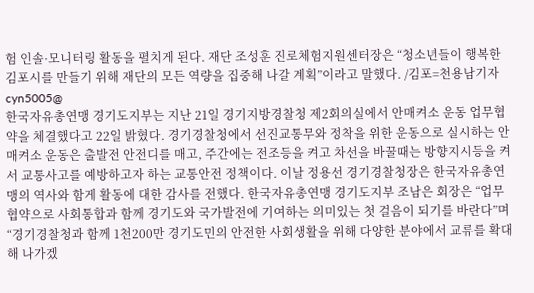험 인솔·모니터링 활동을 펼치게 된다. 재단 조성훈 진로체험지원센터장은 “청소년들이 행복한 김포시를 만들기 위해 재단의 모든 역량을 집중해 나갈 계획”이라고 말했다. /김포=천용남기자 cyn5005@
한국자유총연맹 경기도지부는 지난 21일 경기지방경찰청 제2회의실에서 안매켜소 운동 업무협약을 체결했다고 22일 밝혔다. 경기경찰청에서 선진교통무와 정착을 위한 운동으로 실시하는 안매켜소 운동은 출발전 안전디를 매고, 주간에는 전조등을 켜고 차선을 바꿀때는 방향지시등을 켜서 교통사고를 예방하고자 하는 교통안전 정책이다. 이날 정용선 경기경찰청장은 한국자유총연맹의 역사와 함게 활동에 대한 감사를 전했다. 한국자유총연맹 경기도지부 조남은 회장은 “업무협약으로 사회통합과 함께 경기도와 국가발전에 기여하는 의미있는 첫 걸음이 되기를 바란다”며 “경기경찰청과 함께 1천200만 경기도민의 안전한 사회생활을 위해 다양한 분야에서 교류를 확대해 나가겠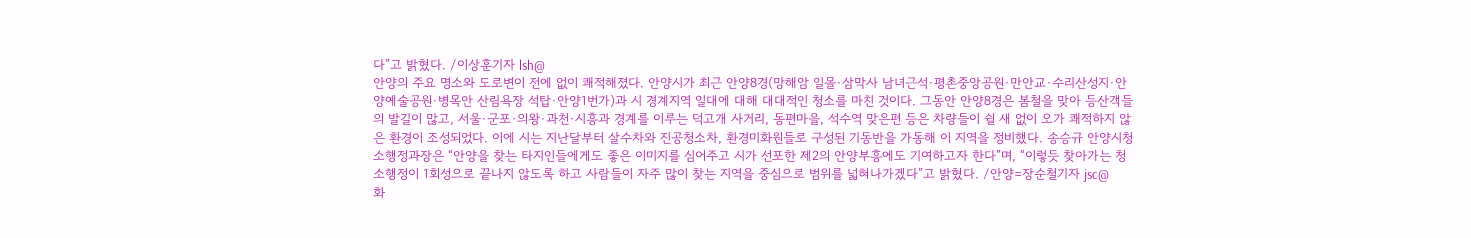다”고 밝혔다. /이상훈기자 lsh@
안양의 주요 명소와 도로변이 전에 없이 쾌적해졌다. 안양시가 최근 안양8경(망해암 일몰·삼막사 남녀근석·평촌중앙공원·만안교·수리산성지·안양예술공원·병목안 산림욕장 석탑·안양1번가)과 시 경계지역 일대에 대해 대대적인 청소를 마친 것이다. 그동안 안양8경은 봄철을 맞아 등산객들의 발길이 많고, 서울·군포·의왕·과천·시흥과 경계를 이루는 덕고개 사거리, 동편마을, 석수역 맞은편 등은 차량들이 쉴 새 없이 오가 쾌적하지 않은 환경이 조성되었다. 이에 시는 지난달부터 살수차와 진공청소차, 환경미화원들로 구성된 기동반을 가동해 이 지역을 정비했다. 송승규 안양시청소행정과장은 “안양을 찾는 타지인들에게도 좋은 이미지를 심어주고 시가 선포한 제2의 안양부흥에도 기여하고자 한다”며, “이렇듯 찾아가는 청소행정이 1회성으로 끝나지 않도록 하고 사람들이 자주 많이 찾는 지역을 중심으로 범위를 넓혀나가겠다”고 밝혔다. /안양=장순철기자 jsc@
화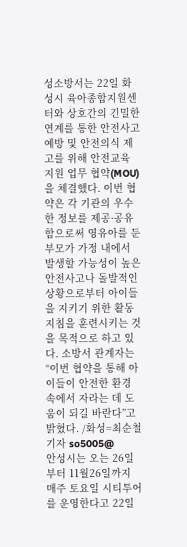성소방서는 22일 화성시 육아종합지원센터와 상호간의 긴밀한 연계를 통한 안전사고 예방 및 안전의식 제고를 위해 안전교육 지원 업무 협약(MOU)을 체결했다. 이번 협약은 각 기관의 우수한 정보를 제공·공유함으로써 영유아를 둔 부모가 가정 내에서 발생할 가능성이 높은 안전사고나 돌발적인 상황으로부터 아이들을 지키기 위한 활동지침을 훈련시키는 것을 목적으로 하고 있다. 소방서 관계자는 “이번 협약을 통해 아이들이 안전한 환경 속에서 자라는 데 도움이 되길 바란다”고 밝혔다. /화성=최순철기자 so5005@
안성시는 오는 26일부터 11월26일까지 매주 토요일 시티투어를 운영한다고 22일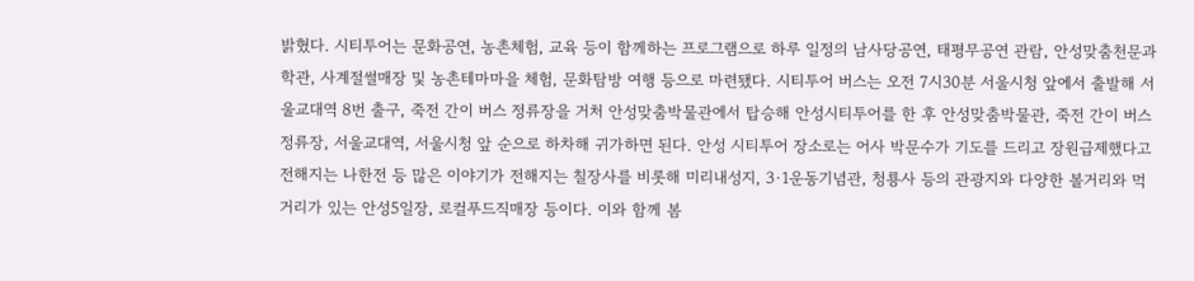밝혔다. 시티투어는 문화공연, 농촌체험, 교육 등이 함께하는 프로그램으로 하루 일정의 남사당공연, 태평무공연 관람, 안성맞춤천문과학관, 사계절썰매장 및 농촌테마마을 체험, 문화탐방 여행 등으로 마련됐다. 시티투어 버스는 오전 7시30분 서울시청 앞에서 출발해 서울교대역 8번 출구, 죽전 간이 버스 정류장을 거처 안성맞춤박물관에서 탑승해 안성시티투어를 한 후 안성맞춤박물관, 죽전 간이 버스정류장, 서울교대역, 서울시청 앞 순으로 하차해 귀가하면 된다. 안성 시티투어 장소로는 어사 박문수가 기도를 드리고 장원급제했다고 전해지는 나한전 등 많은 이야기가 전해지는 칠장사를 비롯해 미리내성지, 3·1운동기념관, 청룡사 등의 관광지와 다양한 볼거리와 먹거리가 있는 안성5일장, 로컬푸드직매장 등이다. 이와 함께 봄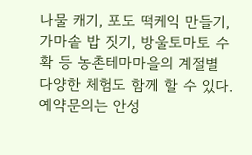나물 캐기, 포도 떡케익 만들기, 가마솥 밥 짓기, 방울토마토 수확 등 농촌테마마을의 계절별 다양한 체험도 함께 할 수 있다. 예약문의는 안성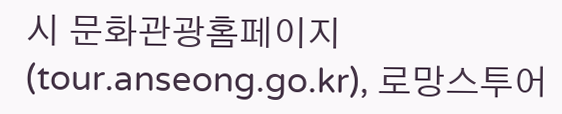시 문화관광홈페이지(tour.anseong.go.kr), 로망스투어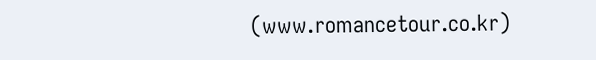(www.romancetour.co.kr)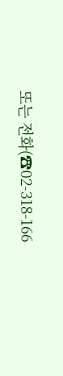또는 전화(☎02-318-166